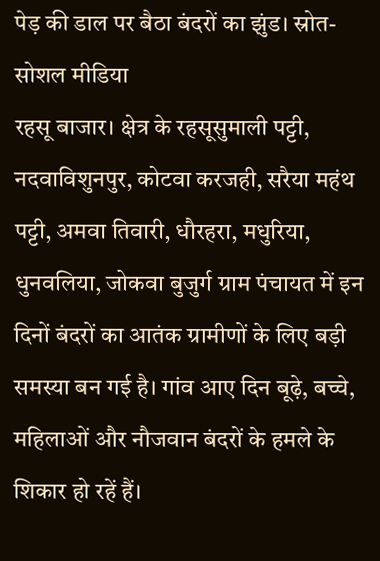पेड़ की डाल पर बैठा बंदरों का झुंड। स्रोत-सोशल मीडिया
रहसू बाजार। क्षेत्र के रहसूसुमाली पट्टी, नदवाविशुनपुर, कोटवा करजही, सरैया महंथ पट्टी, अमवा तिवारी, धौरहरा, मधुरिया, धुनवलिया, जोकवा बुजुर्ग ग्राम पंचायत में इन दिनों बंदरों का आतंक ग्रामीणों के लिए बड़ी समस्या बन गई है। गांव आए दिन बूढ़े, बच्चे, महिलाओं और नौजवान बंदरों के हमले के शिकार हो रहें हैं।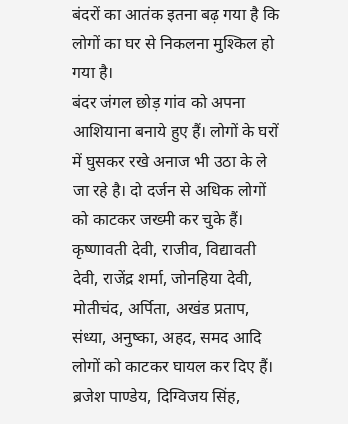बंदरों का आतंक इतना बढ़ गया है कि लोगों का घर से निकलना मुश्किल हो गया है।
बंदर जंगल छोड़ गांव को अपना आशियाना बनाये हुए हैं। लोगों के घरों में घुसकर रखे अनाज भी उठा के ले जा रहे है। दो दर्जन से अधिक लोगों को काटकर जख्मी कर चुके हैं। कृष्णावती देवी, राजीव, विद्यावती देवी, राजेंद्र शर्मा, जोनहिया देवी, मोतीचंद, अर्पिता, अखंड प्रताप, संध्या, अनुष्का, अहद, समद आदि लोगों को काटकर घायल कर दिए हैं।
ब्रजेश पाण्डेय, दिग्विजय सिंह,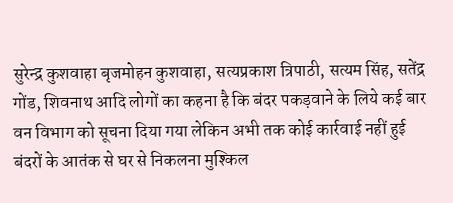सुरेन्द्र कुशवाहा बृजमोहन कुशवाहा, सत्यप्रकाश त्रिपाठी, सत्यम सिंह, सतेंद्र गोंड, शिवनाथ आदि लोगों का कहना है कि बंदर पकड़वाने के लिये कई बार वन विभाग को सूचना दिया गया लेकिन अभी तक कोई कार्रवाई नहीं हुई बंदरों के आतंक से घर से निकलना मुश्किल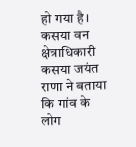हो गया है। कसया वन क्षेत्राधिकारी कसया जयंत राणा ने बताया कि गांव के लोग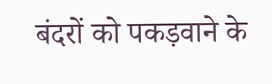बंदरों को पकड़वाने के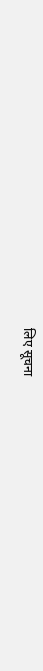लिए सूचना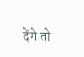देंगे तो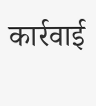कार्रवाई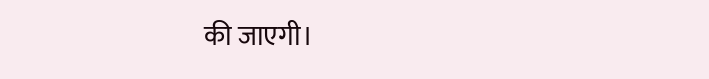की जाएगी।